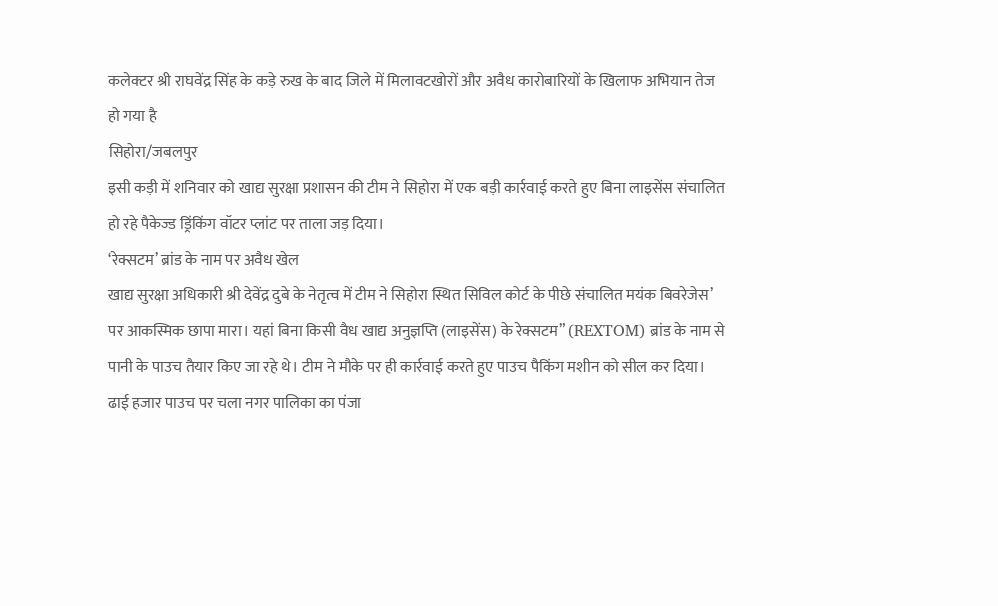कलेक्टर श्री राघवेंद्र सिंह के कड़े रुख के बाद जिले में मिलावटखोरों और अवैध कारोबारियों के खिलाफ अभियान तेज हो गया है
सिहोरा/जबलपुर
इसी कड़ी में शनिवार को खाद्य सुरक्षा प्रशासन की टीम ने सिहोरा में एक बड़ी कार्रवाई करते हुए बिना लाइसेंस संचालित हो रहे पैकेज्ड ड्रिंकिंग वॉटर प्लांट पर ताला जड़ दिया।
‘रेक्सटम’ ब्रांड के नाम पर अवैध खेल
खाद्य सुरक्षा अधिकारी श्री देवेंद्र दुबे के नेतृत्व में टीम ने सिहोरा स्थित सिविल कोर्ट के पीछे संचालित मयंक बिवरेजेस’ पर आकस्मिक छापा मारा। यहां बिना किसी वैध खाद्य अनुज्ञप्ति (लाइसेंस) के रेक्सटम” (REXTOM) ब्रांड के नाम से पानी के पाउच तैयार किए जा रहे थे। टीम ने मौके पर ही कार्रवाई करते हुए पाउच पैकिंग मशीन को सील कर दिया।
ढाई हजार पाउच पर चला नगर पालिका का पंजा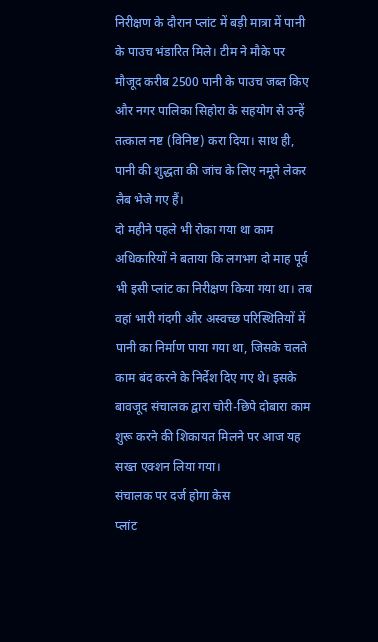निरीक्षण के दौरान प्लांट में बड़ी मात्रा में पानी के पाउच भंडारित मिले। टीम ने मौके पर मौजूद करीब 2500 पानी के पाउच जब्त किए और नगर पालिका सिहोरा के सहयोग से उन्हें तत्काल नष्ट (विनिष्ट) करा दिया। साथ ही, पानी की शुद्धता की जांच के लिए नमूने लेकर लैब भेजे गए हैं।
दो महीने पहले भी रोका गया था काम
अधिकारियों ने बताया कि लगभग दो माह पूर्व भी इसी प्लांट का निरीक्षण किया गया था। तब वहां भारी गंदगी और अस्वच्छ परिस्थितियों में पानी का निर्माण पाया गया था, जिसके चलते काम बंद करने के निर्देश दिए गए थे। इसके बावजूद संचालक द्वारा चोरी-छिपे दोबारा काम शुरू करने की शिकायत मिलने पर आज यह सख्त एक्शन लिया गया।
संचालक पर दर्ज होगा केस
प्लांट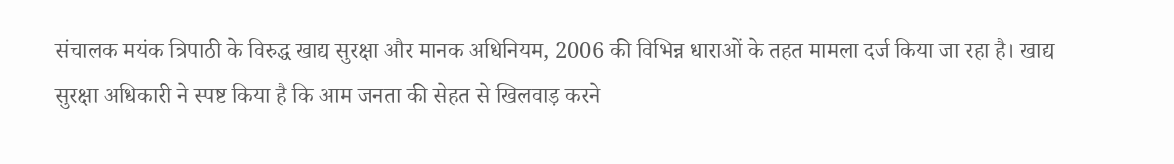संचालक मयंक त्रिपाठी के विरुद्ध खाद्य सुरक्षा और मानक अधिनियम, 2006 की विभिन्न धाराओं के तहत मामला दर्ज किया जा रहा है। खाद्य सुरक्षा अधिकारी ने स्पष्ट किया है कि आम जनता की सेहत से खिलवाड़ करने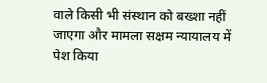वाले किसी भी संस्थान को बख्शा नहीं जाएगा और मामला सक्षम न्यायालय में पेश किया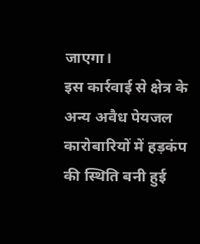जाएगा।
इस कार्रवाई से क्षेत्र के अन्य अवैध पेयजल कारोबारियों में हड़कंप की स्थिति बनी हुई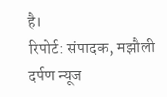है।
रिपोर्ट: संपादक, मझौली दर्पण न्यूज